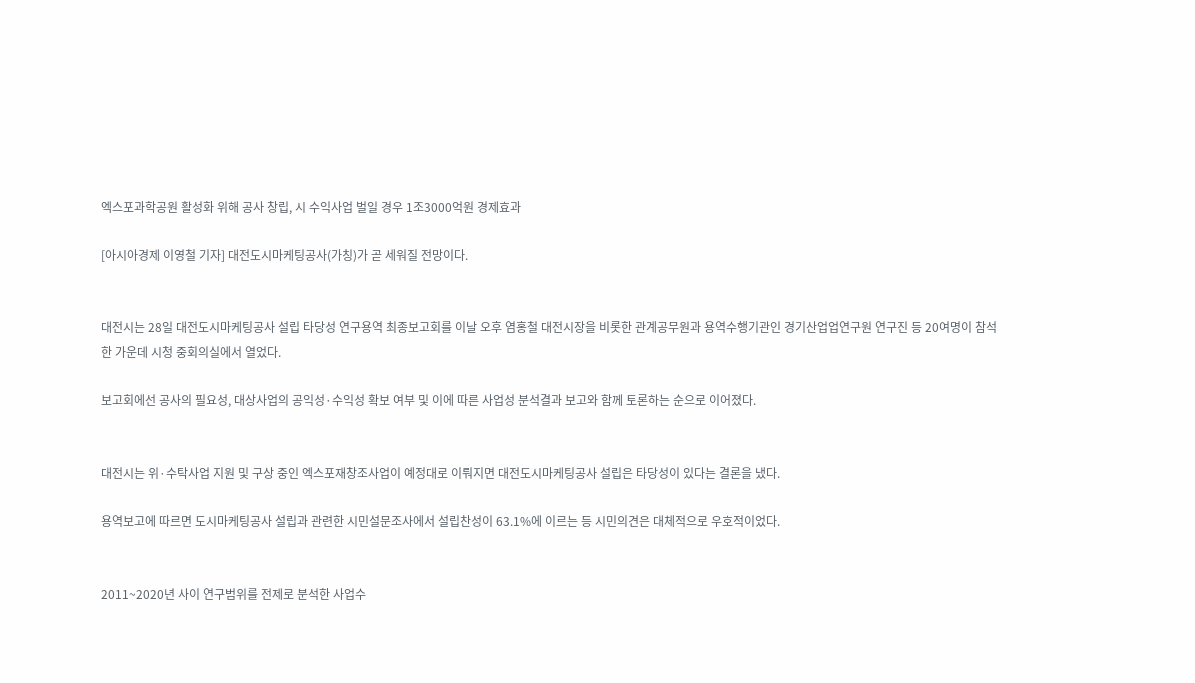엑스포과학공원 활성화 위해 공사 창립, 시 수익사업 벌일 경우 1조3000억원 경제효과

[아시아경제 이영철 기자] 대전도시마케팅공사(가칭)가 곧 세워질 전망이다.


대전시는 28일 대전도시마케팅공사 설립 타당성 연구용역 최종보고회를 이날 오후 염홍철 대전시장을 비롯한 관계공무원과 용역수행기관인 경기산업업연구원 연구진 등 20여명이 참석한 가운데 시청 중회의실에서 열었다.

보고회에선 공사의 필요성, 대상사업의 공익성·수익성 확보 여부 및 이에 따른 사업성 분석결과 보고와 함께 토론하는 순으로 이어졌다.


대전시는 위·수탁사업 지원 및 구상 중인 엑스포재창조사업이 예정대로 이뤄지면 대전도시마케팅공사 설립은 타당성이 있다는 결론을 냈다.

용역보고에 따르면 도시마케팅공사 설립과 관련한 시민설문조사에서 설립찬성이 63.1%에 이르는 등 시민의견은 대체적으로 우호적이었다.


2011~2020년 사이 연구범위를 전제로 분석한 사업수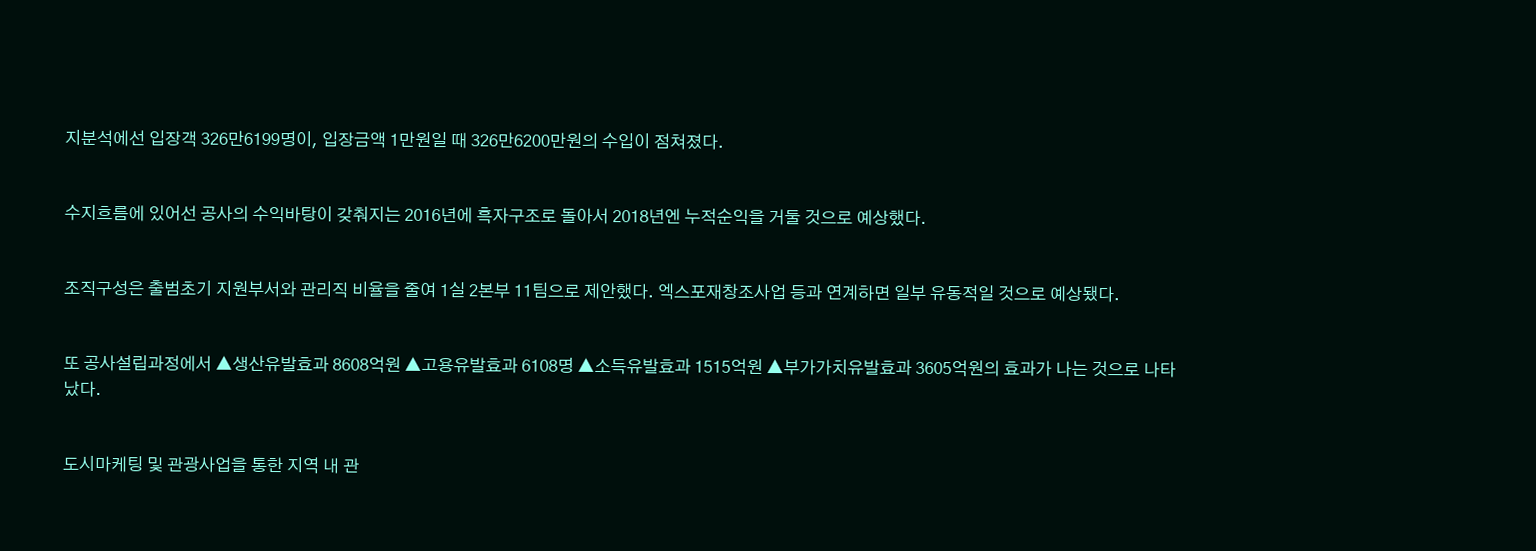지분석에선 입장객 326만6199명이, 입장금액 1만원일 때 326만6200만원의 수입이 점쳐졌다.


수지흐름에 있어선 공사의 수익바탕이 갖춰지는 2016년에 흑자구조로 돌아서 2018년엔 누적순익을 거둘 것으로 예상했다.


조직구성은 출범초기 지원부서와 관리직 비율을 줄여 1실 2본부 11팀으로 제안했다. 엑스포재창조사업 등과 연계하면 일부 유동적일 것으로 예상됐다.


또 공사설립과정에서 ▲생산유발효과 8608억원 ▲고용유발효과 6108명 ▲소득유발효과 1515억원 ▲부가가치유발효과 3605억원의 효과가 나는 것으로 나타났다.


도시마케팅 및 관광사업을 통한 지역 내 관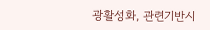광활성화, 관련기반시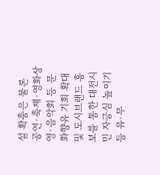설 확충은 물론 공연·축제·영화상영·음악회 등 문화향유 기회 확대 및 도시브랜드 홍보를 통한 대전시민 자긍심 높이기 등 유·무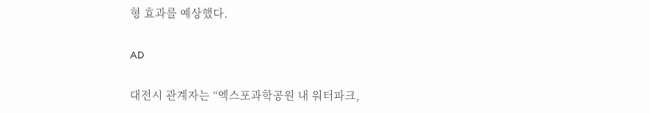형 효과를 예상했다.

AD

대전시 관계자는 “엑스포과학공원 내 워터파크,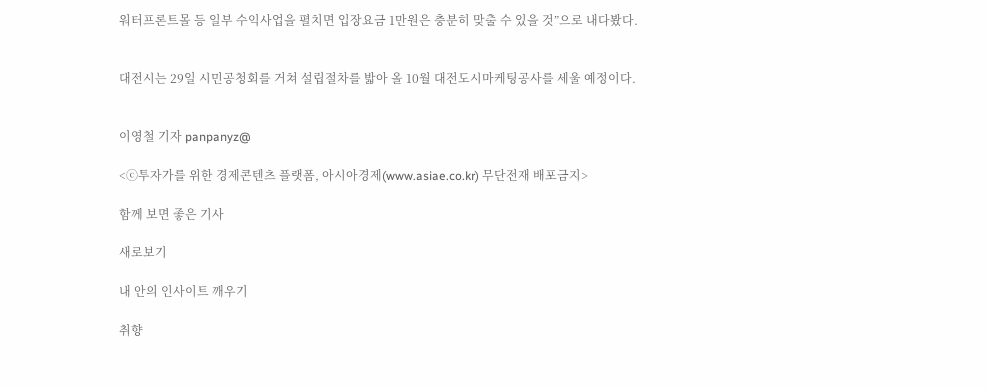워터프론트몰 등 일부 수익사업을 펼치면 입장요금 1만원은 충분히 맞출 수 있을 것”으로 내다봤다.


대전시는 29일 시민공청회를 거쳐 설립절차를 밟아 올 10월 대전도시마케팅공사를 세울 예정이다.


이영철 기자 panpanyz@

<ⓒ투자가를 위한 경제콘텐츠 플랫폼, 아시아경제(www.asiae.co.kr) 무단전재 배포금지>

함께 보면 좋은 기사

새로보기

내 안의 인사이트 깨우기

취향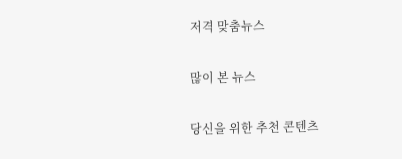저격 맞춤뉴스

많이 본 뉴스

당신을 위한 추천 콘텐츠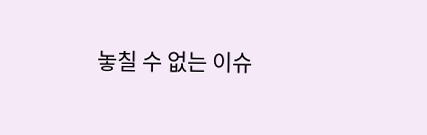놓칠 수 없는 이슈